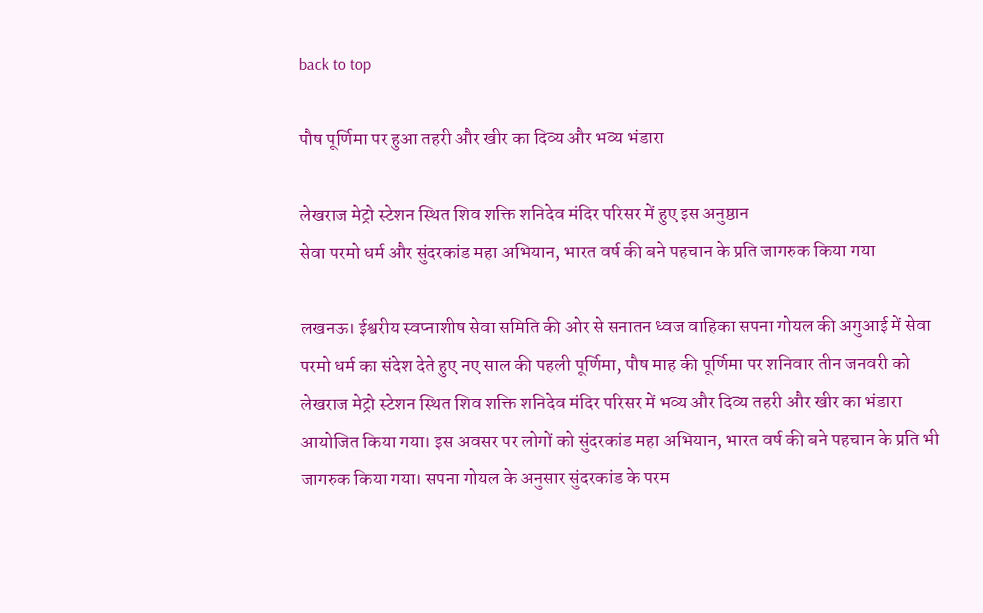back to top

पौष पूर्णिमा पर हुआ तहरी और खीर का दिव्य और भव्य भंडारा

लेखराज मेट्रो स्टेशन स्थित शिव शक्ति शनिदेव मंदिर परिसर में हुए इस अनुष्ठान
सेवा परमो धर्म और सुंदरकांड महा अभियान, भारत वर्ष की बने पहचान के प्रति जागरुक किया गया

लखनऊ। ईश्वरीय स्वप्नाशीष सेवा समिति की ओर से सनातन ध्वज वाहिका सपना गोयल की अगुआई में सेवा परमो धर्म का संदेश देते हुए नए साल की पहली पूर्णिमा, पौष माह की पूर्णिमा पर शनिवार तीन जनवरी को लेखराज मेट्रो स्टेशन स्थित शिव शक्ति शनिदेव मंदिर परिसर में भव्य और दिव्य तहरी और खीर का भंडारा आयोजित किया गया। इस अवसर पर लोगों को सुंदरकांड महा अभियान, भारत वर्ष की बने पहचान के प्रति भी जागरुक किया गया। सपना गोयल के अनुसार सुंदरकांड के परम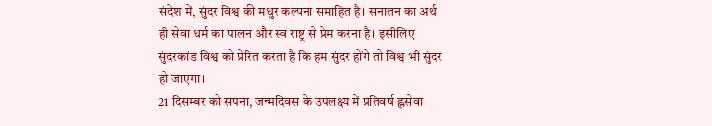संदेश में, सुंदर विश्व की मधुर कल्पना समाहित है। सनातन का अर्थ ही सेवा धर्म का पालन और स्व राष्ट्र से प्रेम करना है। इसीलिए सुंदरकांड विश्व को प्रेरित करता है कि हम सुंदर होंगे तो विश्व भी सुंदर हो जाएगा।
21 दिसम्बर को सपना, जन्मदिवस के उपलक्ष्य में प्रतिवर्ष ह्लसेवा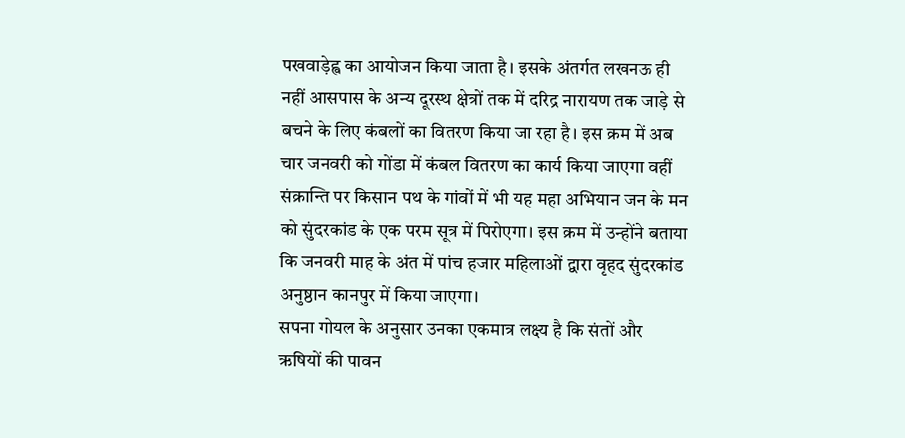पखवाड़ेह्व का आयोजन किया जाता है। इसके अंतर्गत लखनऊ ही नहीं आसपास के अन्य दूरस्थ क्षेत्रों तक में दरिद्र नारायण तक जाड़े से बचने के लिए कंबलों का वितरण किया जा रहा है। इस क्रम में अब चार जनवरी को गोंडा में कंबल वितरण का कार्य किया जाएगा वहीं संक्रान्ति पर किसान पथ के गांवों में भी यह महा अभियान जन के मन को सुंदरकांड के एक परम सूत्र में पिरोएगा। इस क्रम में उन्होंने बताया कि जनवरी माह के अंत में पांच हजार महिलाओं द्वारा वृहद सुंदरकांड अनुष्ठान कानपुर में किया जाएगा।
सपना गोयल के अनुसार उनका एकमात्र लक्ष्य है कि संतों और ऋषियों की पावन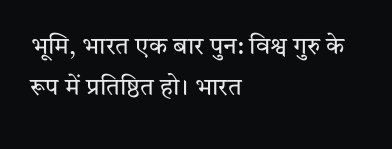भूमि, भारत एक बार पुन: विश्व गुरु के रूप में प्रतिष्ठित हो। भारत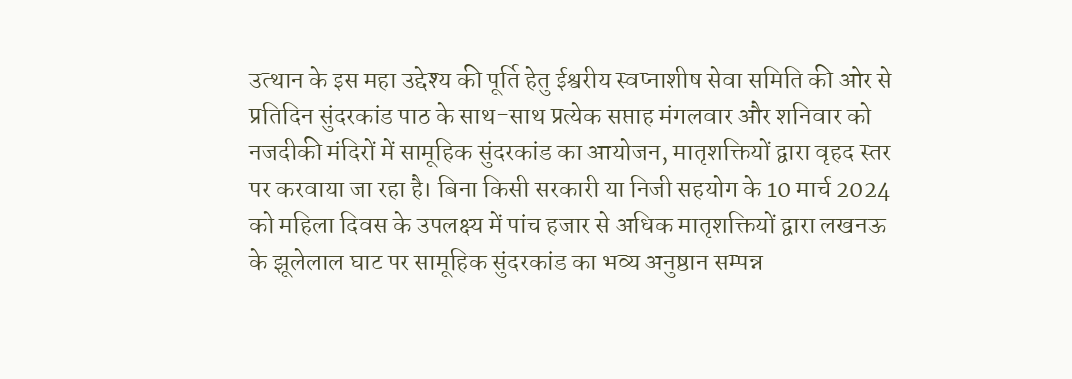उत्थान के इस महा उद्देश्य की पूर्ति हेतु ईश्वरीय स्वप्नाशीष सेवा समिति की ओर से प्रतिदिन सुंदरकांड पाठ के साथ-साथ प्रत्येक सप्ताह मंगलवार और शनिवार को नजदीकी मंदिरों में सामूहिक सुंदरकांड का आयोजन, मातृशक्तियों द्वारा वृहद स्तर पर करवाया जा रहा है। बिना किसी सरकारी या निजी सहयोग के 10 मार्च 2024 को महिला दिवस के उपलक्ष्य में पांच हजार से अधिक मातृशक्तियों द्वारा लखनऊ के झूलेलाल घाट पर सामूहिक सुंदरकांड का भव्य अनुष्ठान सम्पन्न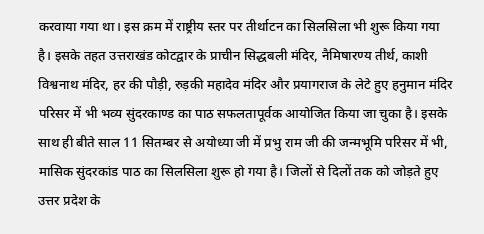करवाया गया था। इस क्रम में राष्ट्रीय स्तर पर तीर्थाटन का सिलसिला भी शुरू किया गया है। इसके तहत उत्तराखंड कोटद्वार के प्राचीन सिद्धबली मंदिर, नैमिषारण्य तीर्थ, काशी विश्वनाथ मंदिर, हर की पौड़ी, रुड़की महादेव मंदिर और प्रयागराज के लेटे हुए हनुमान मंदिर परिसर में भी भव्य सुंदरकाण्ड का पाठ सफलतापूर्वक आयोजित किया जा चुका है। इसके साथ ही बीते साल 11 सितम्बर से अयोध्या जी में प्रभु राम जी की जन्मभूमि परिसर में भी, मासिक सुंदरकांड पाठ का सिलसिला शुरू हो गया है। जिलों से दिलों तक को जोड़ते हुए उत्तर प्रदेश के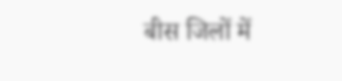बीस जिलों में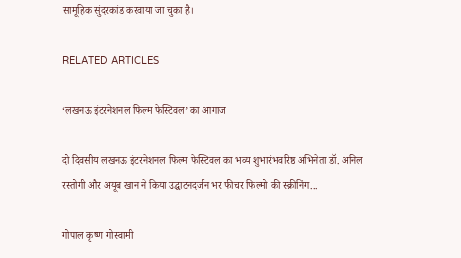सामूहिक सुंदरकांड करवाया जा चुका है।

RELATED ARTICLES

‘लखनऊ इंटरनेशनल फिल्म फेस्टिवल’ का आगाज

दो दिवसीय लखनऊ इंटरनेशनल फिल्म फेस्टिवल का भव्य शुभारंभवरिष्ठ अभिनेता डॉ. अनिल रस्तोगी और अयूब खान ने किया उद्घाटनदर्जन भर फीचर फिल्मो की स्क्रीनिंग...

गोपाल कृष्ण गोस्वामी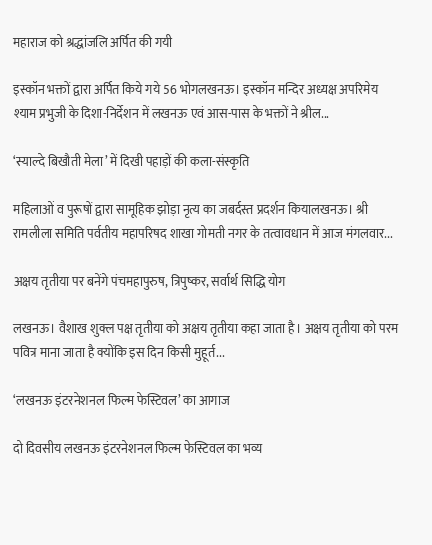महाराज को श्रद्धांजलि अर्पित की गयी

इस्कॉन भक्तों द्वारा अर्पित किये गये 56 भोगलखनऊ। इस्कॉन मन्दिर अध्यक्ष अपरिमेय श्याम प्रभुजी के दिशा-निर्देशन में लखनऊ एवं आस-पास के भक्तों ने श्रील...

‘स्याल्दे बिखौती मेला’ में दिखी पहाड़ों की कला-संस्कृति

महिलाओं व पुरूषों द्वारा सामूहिक झोड़ा नृत्य का जबर्दस्त प्रदर्शन कियालखनऊ। श्री रामलीला समिति पर्वतीय महापरिषद शाखा गोमती नगर के तत्वावधान में आज मंगलवार...

अक्षय तृतीया पर बनेंगे पंचमहापुरुष, त्रिपुष्कर, सर्वार्थ सिद्धि योग

लखनऊ। वैशाख शुक्ल पक्ष तृतीया को अक्षय तृतीया कहा जाता है। अक्षय तृतीया को परम पवित्र माना जाता है क्योंकि इस दिन किसी मुहूर्त...

‘लखनऊ इंटरनेशनल फिल्म फेस्टिवल’ का आगाज

दो दिवसीय लखनऊ इंटरनेशनल फिल्म फेस्टिवल का भव्य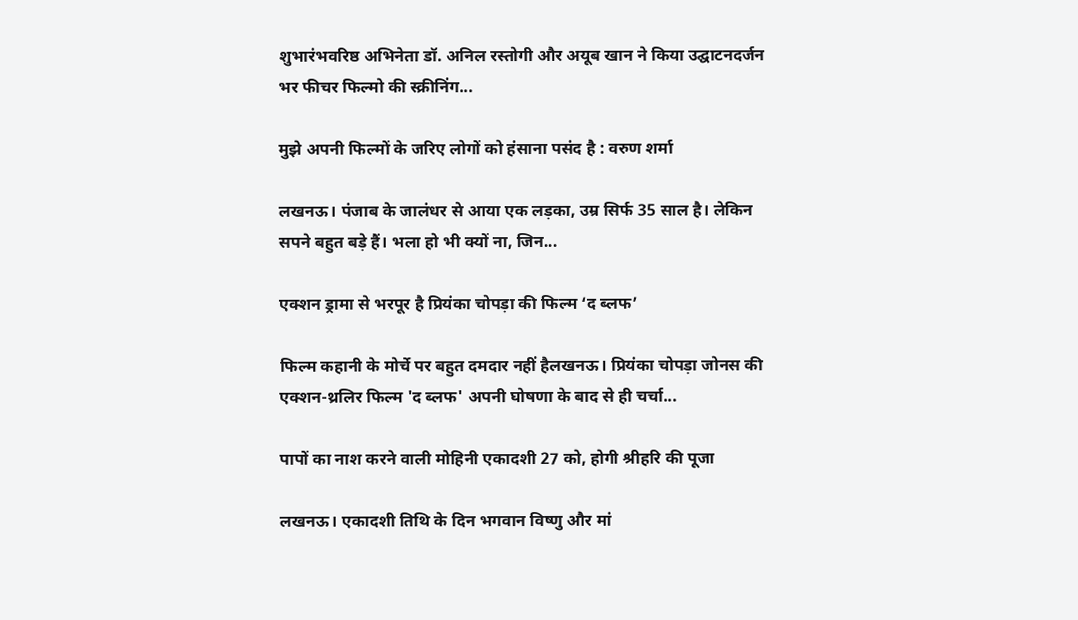शुभारंभवरिष्ठ अभिनेता डॉ. अनिल रस्तोगी और अयूब खान ने किया उद्घाटनदर्जन भर फीचर फिल्मो की स्क्रीनिंग...

मुझे अपनी फिल्मों के जरिए लोगों को हंसाना पसंद है : वरुण शर्मा

लखनऊ। पंजाब के जालंधर से आया एक लड़का, उम्र सिर्फ 35 साल है। लेकिन सपने बहुत बड़े हैं। भला हो भी क्यों ना, जिन...

एक्शन ड्रामा से भरपूर है प्रियंका चोपड़ा की फिल्म ‘द ब्लफ’

फिल्म कहानी के मोर्चे पर बहुत दमदार नहीं हैलखनऊ। प्रियंका चोपड़ा जोनस की एक्शन-थ्रलिर फिल्म 'द ब्लफ' अपनी घोषणा के बाद से ही चर्चा...

पापों का नाश करने वाली मोहिनी एकादशी 27 को, होगी श्रीहरि की पूजा

लखनऊ। एकादशी तिथि के दिन भगवान विष्णु और मां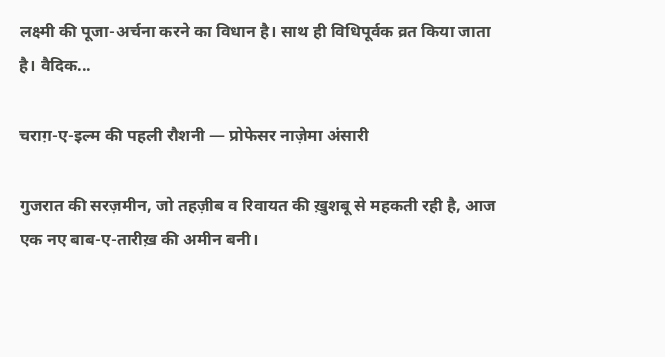लक्ष्मी की पूजा-अर्चना करने का विधान है। साथ ही विधिपूर्वक व्रत किया जाता है। वैदिक...

चराग़-ए-इल्म की पहली रौशनी — प्रोफेसर नाज़ेमा अंसारी

गुजरात की सरज़मीन, जो तहज़ीब व रिवायत की ख़ुशबू से महकती रही है, आज एक नए बाब-ए-तारीख़ की अमीन बनी।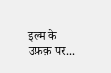इल्म के उफ़क़ पर...